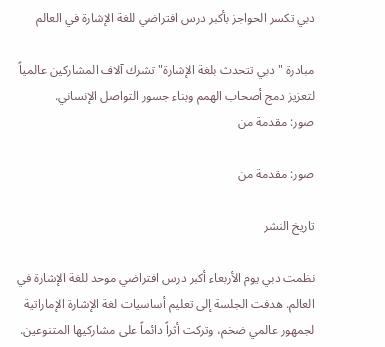دبي تكسر الحواجز بأكبر درس افتراضي للغة الإشارة في العالم

مبادرة "دبي تتحدث بلغة الإشارة" تشرك آلاف المشاركين عالمياً لتعزيز دمج أصحاب الهمم وبناء جسور التواصل الإنساني.
صور: مقدمة من

صور: مقدمة من

تاريخ النشر

نظمت دبي يوم الأربعاء أكبر درس افتراضي موحد للغة الإشارة في العالم. هدفت الجلسة إلى تعليم أساسيات لغة الإشارة الإماراتية لجمهور عالمي ضخم، وتركت أثراً دائماً على مشاركيها المتنوعين.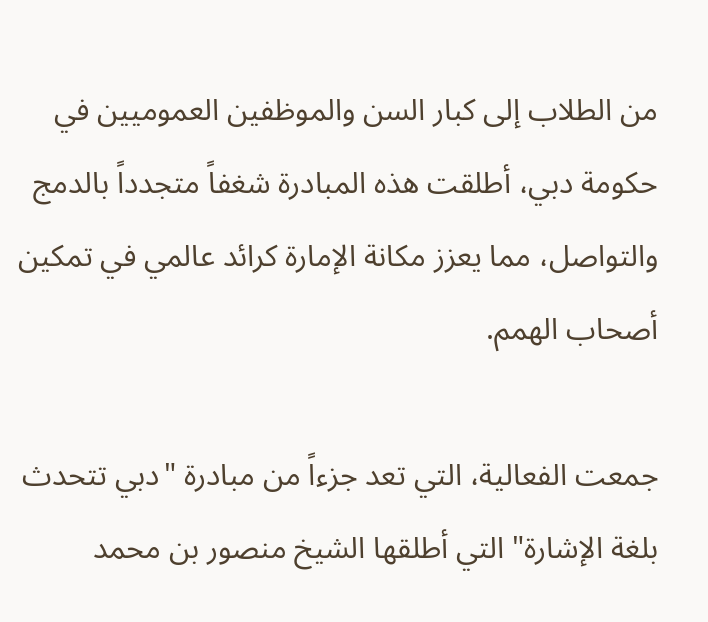من الطلاب إلى كبار السن والموظفين العموميين في حكومة دبي، أطلقت هذه المبادرة شغفاً متجدداً بالدمج والتواصل، مما يعزز مكانة الإمارة كرائد عالمي في تمكين أصحاب الهمم.

جمعت الفعالية، التي تعد جزءاً من مبادرة "دبي تتحدث بلغة الإشارة" التي أطلقها الشيخ منصور بن محمد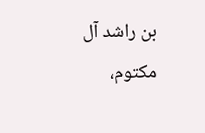بن راشد آل مكتوم،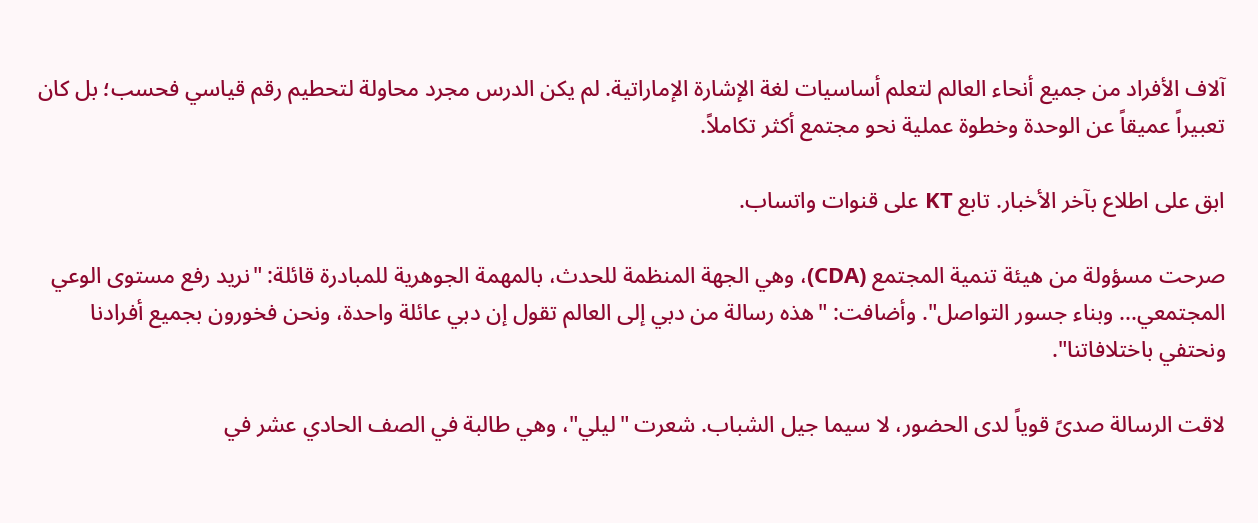آلاف الأفراد من جميع أنحاء العالم لتعلم أساسيات لغة الإشارة الإماراتية. لم يكن الدرس مجرد محاولة لتحطيم رقم قياسي فحسب؛ بل كان تعبيراً عميقاً عن الوحدة وخطوة عملية نحو مجتمع أكثر تكاملاً.

ابق على اطلاع بآخر الأخبار. تابع KT على قنوات واتساب.

صرحت مسؤولة من هيئة تنمية المجتمع (CDA)، وهي الجهة المنظمة للحدث، بالمهمة الجوهرية للمبادرة قائلة: "نريد رفع مستوى الوعي المجتمعي... وبناء جسور التواصل". وأضافت: "هذه رسالة من دبي إلى العالم تقول إن دبي عائلة واحدة، ونحن فخورون بجميع أفرادنا ونحتفي باختلافاتنا".

لاقت الرسالة صدىً قوياً لدى الحضور، لا سيما جيل الشباب. شعرت "ليلي"، وهي طالبة في الصف الحادي عشر في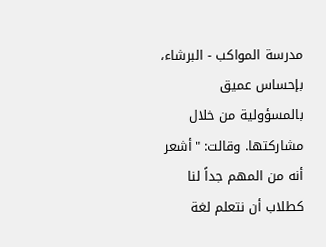مدرسة المواكب - البرشاء، بإحساس عميق بالمسؤولية من خلال مشاركتها. وقالت: "أشعر أنه من المهم جداً لنا كطلاب أن نتعلم لغة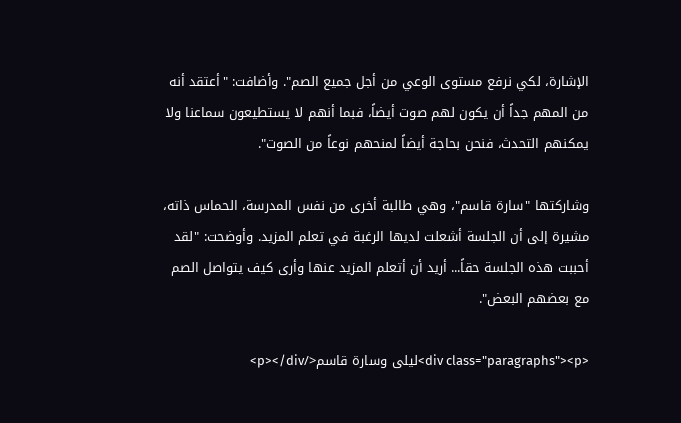الإشارة، لكي نرفع مستوى الوعي من أجل جميع الصم". وأضافت: "أعتقد أنه من المهم جداً أن يكون لهم صوت أيضاً، فبما أنهم لا يستطيعون سماعنا ولا يمكنهم التحدث، فنحن بحاجة أيضاً لمنحهم نوعاً من الصوت".

وشاركتها "سارة قاسم"، وهي طالبة أخرى من نفس المدرسة، الحماس ذاته، مشيرة إلى أن الجلسة أشعلت لديها الرغبة في تعلم المزيد. وأوضحت: "لقد أحببت هذه الجلسة حقاً... أريد أن أتعلم المزيد عنها وأرى كيف يتواصل الصم مع بعضهم البعض".

<div class="paragraphs"><p>ليلى وسارة قاسم</p></div>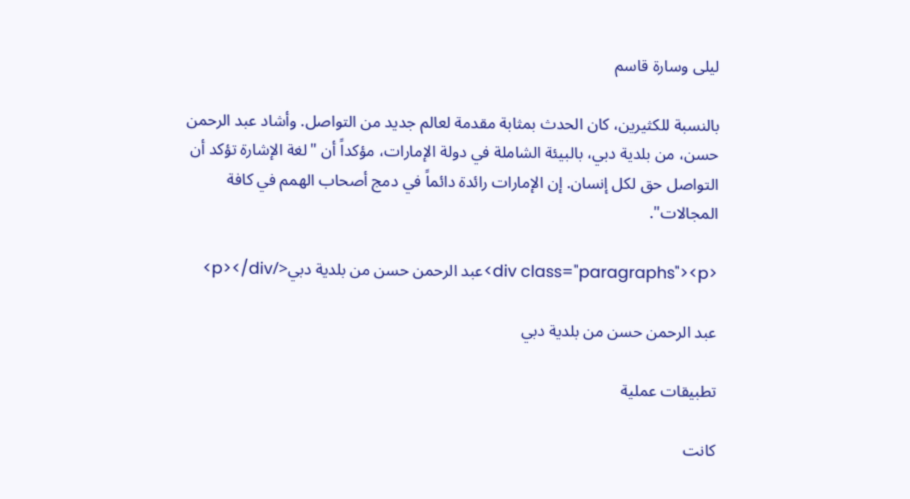ليلى وسارة قاسم

بالنسبة للكثيرين، كان الحدث بمثابة مقدمة لعالم جديد من التواصل. وأشاد عبد الرحمن حسن، من بلدية دبي، بالبيئة الشاملة في دولة الإمارات، مؤكداً أن "لغة الإشارة تؤكد أن التواصل حق لكل إنسان. إن الإمارات رائدة دائماً في دمج أصحاب الهمم في كافة المجالات".

<div class="paragraphs"><p>عبد الرحمن حسن من بلدية دبي</p></div>

عبد الرحمن حسن من بلدية دبي

تطبيقات عملية

كانت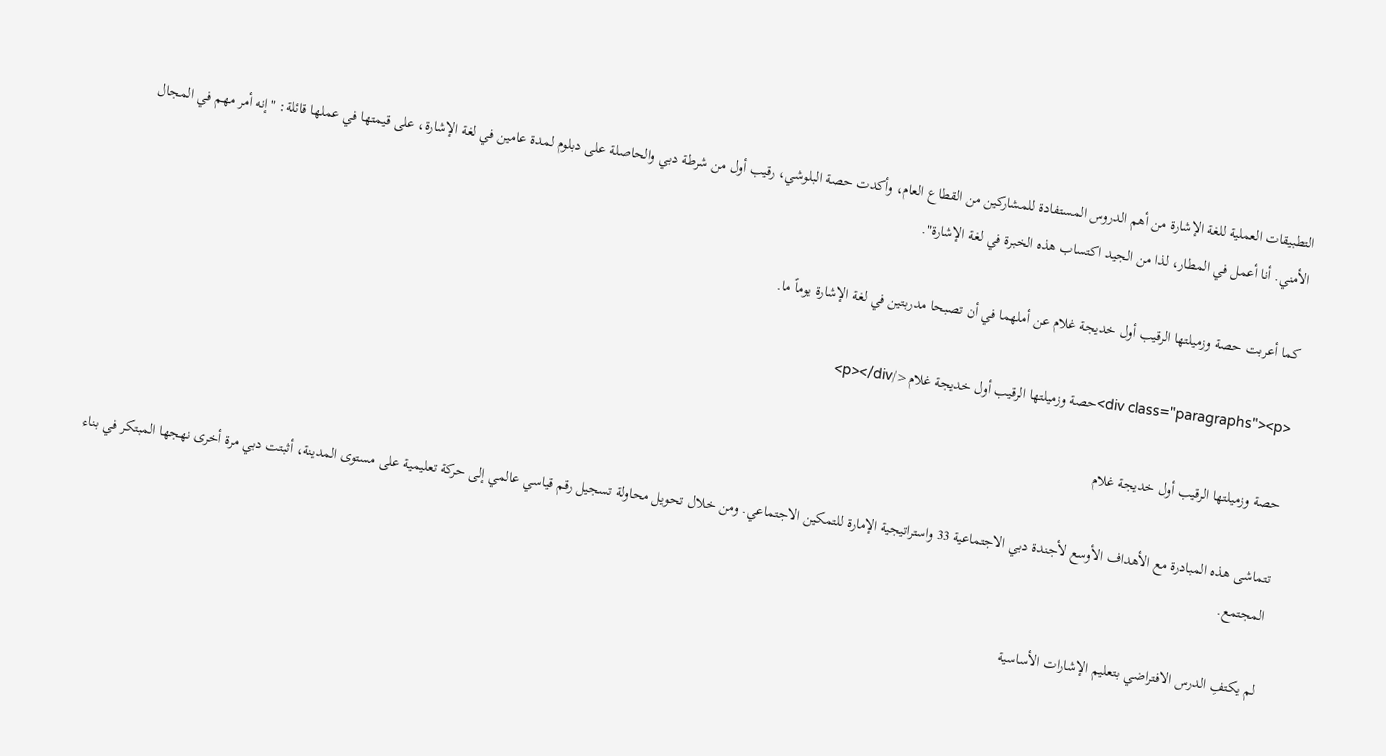التطبيقات العملية للغة الإشارة من أهم الدروس المستفادة للمشاركين من القطاع العام، وأكدت حصة البلوشي، رقيب أول من شرطة دبي والحاصلة على دبلوم لمدة عامين في لغة الإشارة، على قيمتها في عملها قائلة: "إنه أمر مهم في المجال الأمني. أنا أعمل في المطار، لذا من الجيد اكتساب هذه الخبرة في لغة الإشارة".

كما أعربت حصة وزميلتها الرقيب أول خديجة غلام عن أملهما في أن تصبحا مدربتين في لغة الإشارة يوماً ما.

<div class="paragraphs"><p>حصة وزميلتها الرقيب أول خديجة غلام</p></div>

حصة وزميلتها الرقيب أول خديجة غلام

تتماشى هذه المبادرة مع الأهداف الأوسع لأجندة دبي الاجتماعية 33 واستراتيجية الإمارة للتمكين الاجتماعي. ومن خلال تحويل محاولة تسجيل رقم قياسي عالمي إلى حركة تعليمية على مستوى المدينة، أثبتت دبي مرة أخرى نهجها المبتكر في بناء المجتمع.

لم يكتفِ الدرس الافتراضي بتعليم الإشارات الأساسية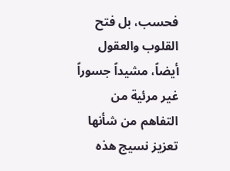فحسب، بل فتح القلوب والعقول أيضاً، مشيداً جسوراً غير مرئية من التفاهم من شأنها تعزيز نسيج هذه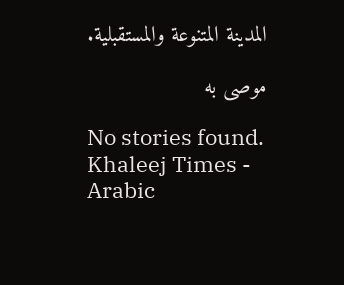المدينة المتنوعة والمستقبلية.

موصى به

No stories found.
Khaleej Times - Arabic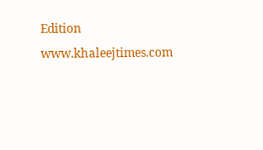Edition
www.khaleejtimes.com